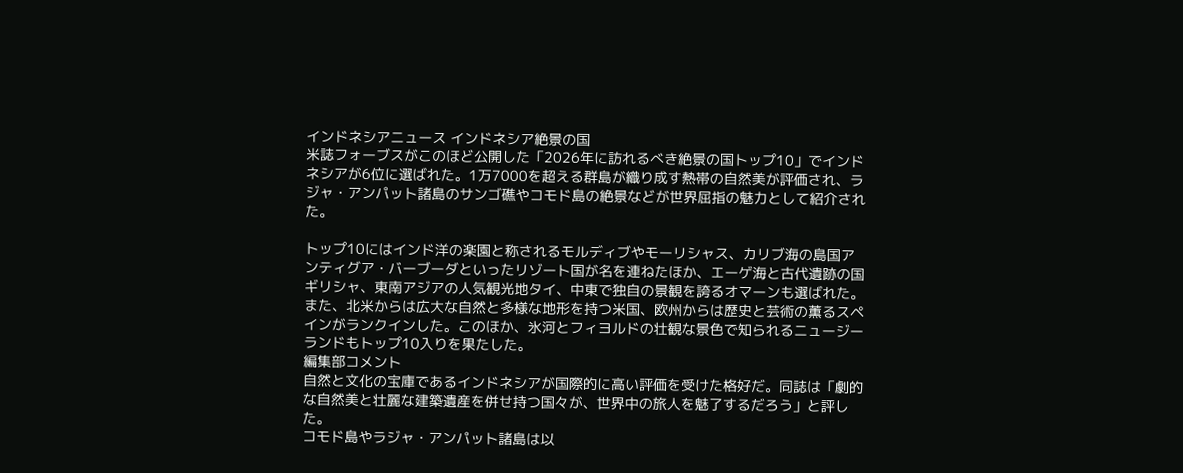インドネシアニュース インドネシア絶景の国
米誌フォーブスがこのほど公開した「2026年に訪れるべき絶景の国トップ10」でインドネシアが6位に選ばれた。1万7000を超える群島が織り成す熱帯の自然美が評価され、ラジャ・アンパット諸島のサンゴ礁やコモド島の絶景などが世界屈指の魅力として紹介された。

トップ10にはインド洋の楽園と称されるモルディブやモーリシャス、カリブ海の島国アンティグア・バーブーダといったリゾート国が名を連ねたほか、エーゲ海と古代遺跡の国ギリシャ、東南アジアの人気観光地タイ、中東で独自の景観を誇るオマーンも選ばれた。
また、北米からは広大な自然と多様な地形を持つ米国、欧州からは歴史と芸術の薫るスペインがランクインした。このほか、氷河とフィヨルドの壮観な景色で知られるニュージーランドもトップ10入りを果たした。
編集部コメント
自然と文化の宝庫であるインドネシアが国際的に高い評価を受けた格好だ。同誌は「劇的な自然美と壮麗な建築遺産を併せ持つ国々が、世界中の旅人を魅了するだろう」と評した。
コモド島やラジャ・アンパット諸島は以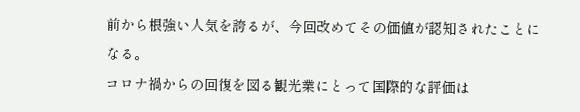前から根強い人気を誇るが、今回改めてその価値が認知されたことになる。
コロナ禍からの回復を図る観光業にとって国際的な評価は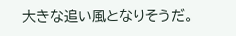大きな追い風となりそうだ。